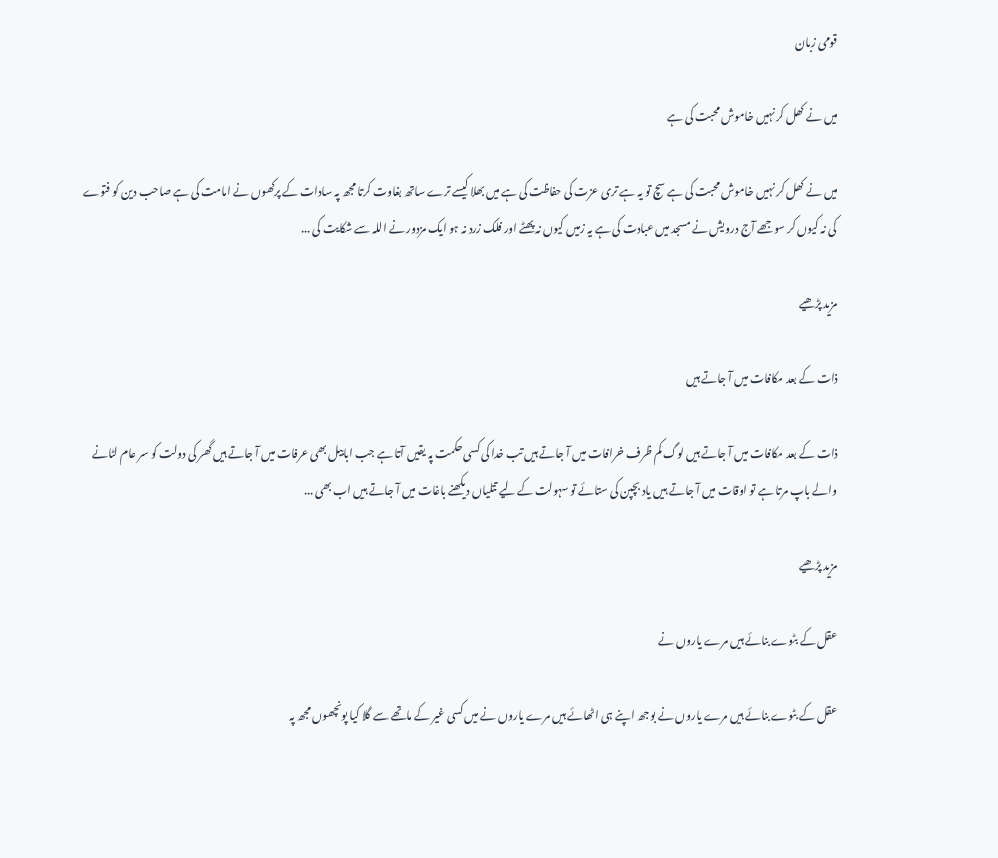قومی زبان

میں نے کھل کر نہیں خاموش محبت کی ہے

میں نے کھل کر نہیں خاموش محبت کی ہے سچ تو یہ ہے تری عزت کی حفاظت کی ہے میں بھلا کیسے ترے ساتھ بغاوت کرتا مجھ پہ سادات کے پرکھوں نے امامت کی ہے صاحب دین کو فتوے کی نہ کیوں کر سوجھے آج درویش نے مسجد میں عبادت کی ہے یہ زمیں کیوں نہ پھٹے اور فلک زرد نہ ہو ایک مزدور نے اللہ سے شکایت کی ...

مزید پڑھیے

ذات کے بعد مکافات میں آ جاتے ہیں

ذات کے بعد مکافات میں آ جاتے ہیں لوگ کم ظرف خرافات میں آ جاتے ہیں تب خدا کی کسی حکمت پہ یقیں آتا ہے جب ابابیل بھی عرفات میں آ جاتے ہیں گھر کی دولت کو سر عام لٹانے والے باپ مرتا ہے تو اوقات میں آ جاتے ہیں یاد بچپن کی ستائے تو سہولت کے لیے تتلیاں دیکھنے باغات میں آ جاتے ہیں اب بھی ...

مزید پڑھیے

عقل کے بٹوے بنائے ہیں مرے یاروں نے

عقل کے بٹوے بنائے ہیں مرے یاروں نے بوجھ اپنے ہی اٹھائے ہیں مرے یاروں نے میں کسی غیر کے ماتھے سے گلا کیا پونچھوں مجھ پہ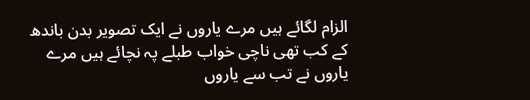الزام لگائے ہیں مرے یاروں نے ایک تصویر بدن باندھ کے کب تھی ناچی خواب طبلے پہ نچائے ہیں مرے یاروں نے تب سے یاروں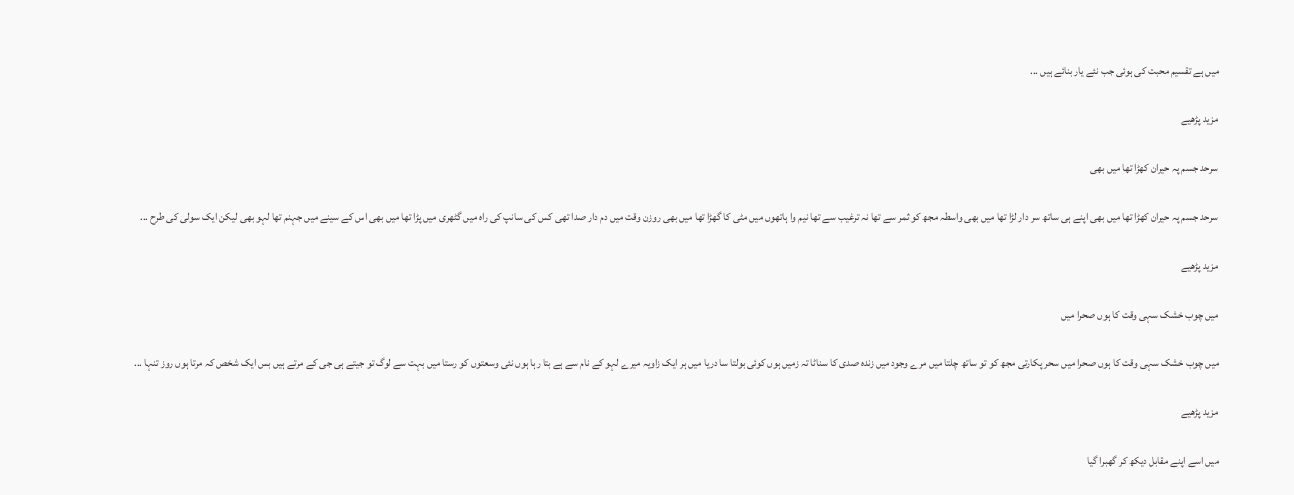میں ہے تقسیم محبت کی ہوئی جب نئے یار بنائے ہیں ...

مزید پڑھیے

سرحد جسم پہ حیران کھڑا تھا میں بھی

سرحد جسم پہ حیران کھڑا تھا میں بھی اپنے ہی ساتھ سر دار لڑا تھا میں بھی واسطہ مجھ کو ثمر سے تھا نہ ترغیب سے تھا نیم وا ہاتھوں میں مٹی کا گھڑا تھا میں بھی روزن وقت میں دم دار صدا تھی کس کی سانپ کی راہ میں گٹھری میں پڑا تھا میں بھی اس کے سینے میں جہنم تھا لہو بھی لیکن ایک سولی کی طرح ...

مزید پڑھیے

میں چوب خشک سہی وقت کا ہوں صحرا میں

میں چوب خشک سہی وقت کا ہوں صحرا میں سحر پکارتی مجھ کو تو ساتھ چلتا میں مرے وجود میں زندہ صدی کا سناٹا تہ زمیں ہوں کوئی بولتا سا دریا میں ہر ایک زاویہ میرے لہو کے نام سے ہے بتا رہا ہوں نئی وسعتوں کو رستا میں بہت سے لوگ تو جیتے ہی جی کے مرتے ہیں بس ایک شخص کہ مرتا ہوں روز تنہا ...

مزید پڑھیے

میں اسے اپنے مقابل دیکھ کر گھبرا گیا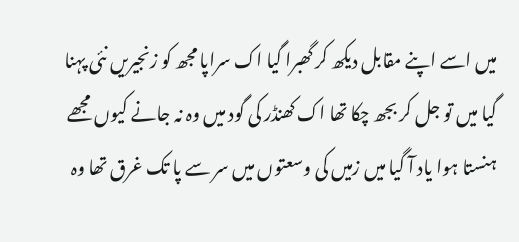میں اسے اپنے مقابل دیکھ کر گھبرا گیا اک سراپا مجھ کو زنجیریں نئی پہنا گیا میں تو جل کر بجھ چکا تھا اک کھنڈر کی گود میں وہ نہ جانے کیوں مجھے ہنستا ہوا یاد آ گیا میں زمیں کی وسعتوں میں سر سے پا تک غرق تھا وہ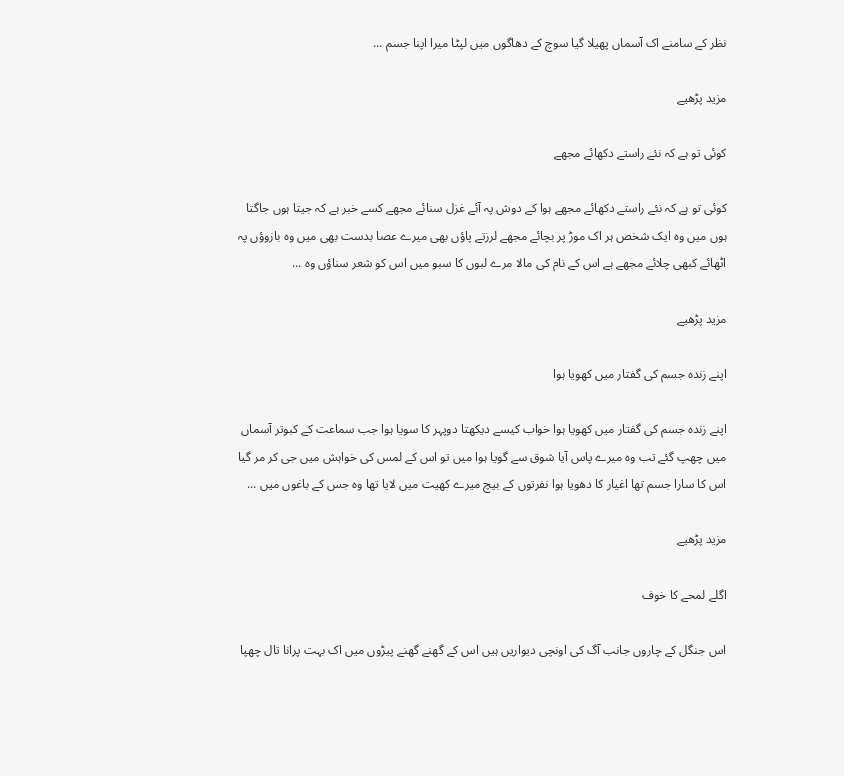نظر کے سامنے اک آسماں پھیلا گیا سوچ کے دھاگوں میں لپٹا میرا اپنا جسم ...

مزید پڑھیے

کوئی تو ہے کہ نئے راستے دکھائے مجھے

کوئی تو ہے کہ نئے راستے دکھائے مجھے ہوا کے دوش پہ آئے غزل سنائے مجھے کسے خبر ہے کہ جیتا ہوں جاگتا ہوں میں وہ ایک شخص ہر اک موڑ پر بچائے مجھے لرزتے پاؤں بھی میرے عصا بدست بھی میں وہ بازوؤں پہ اٹھائے کبھی چلائے مجھے ہے اس کے نام کی مالا مرے لبوں کا سبو میں اس کو شعر سناؤں وہ ...

مزید پڑھیے

اپنے زندہ جسم کی گفتار میں کھویا ہوا

اپنے زندہ جسم کی گفتار میں کھویا ہوا خواب کیسے دیکھتا دوپہر کا سویا ہوا جب سماعت کے کبوتر آسماں میں چھپ گئے تب وہ میرے پاس آیا شوق سے گویا ہوا میں تو اس کے لمس کی خواہش میں جی کر مر گیا اس کا سارا جسم تھا اغیار کا دھویا ہوا نفرتوں کے بیچ میرے کھیت میں لایا تھا وہ جس کے باغوں میں ...

مزید پڑھیے

اگلے لمحے کا خوف

اس جنگل کے چاروں جانب آگ کی اونچی دیواریں ہیں اس کے گھنے گھنے پیڑوں میں اک بہت پرانا تال چھپا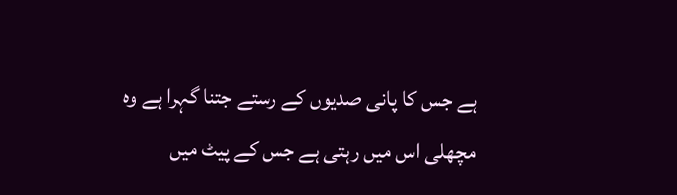ہے جس کا پانی صدیوں کے رستے جتنا گہرا ہے وہ مچھلی اس میں رہتی ہے جس کے پیٹ میں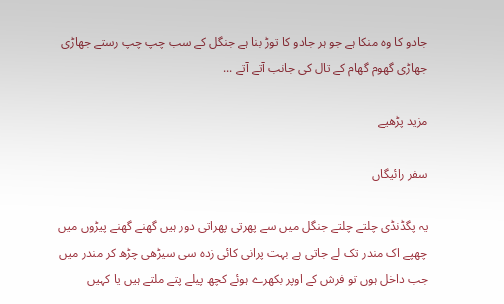جادو کا وہ منکا ہے جو ہر جادو کا توڑ بنا ہے جنگل کے سب چپ چپ رستے جھاڑی جھاڑی گھوم گھام کے تال کی جانب آتے آتے ...

مزید پڑھیے

سفر رائیگاں

یہ پگڈنڈی چلتے چلتے جنگل میں سے پھرتی پھراتی دور ہیں گھنے گھنے پیڑوں میں چھپے اک مندر تک لے جاتی ہے بہت پرانی کائی زدہ سی سیڑھی چڑھ کر مندر میں جب داخل ہوں تو فرش کے اوپر بکھرے ہوئے کچھ پیلے پتے ملتے ہیں یا کہیں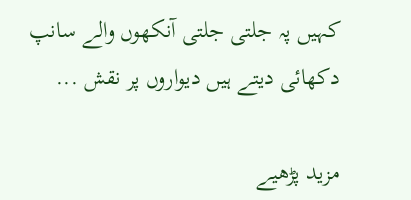کہیں پہ جلتی جلتی آنکھوں والے سانپ دکھائی دیتے ہیں دیواروں پر نقش ...

مزید پڑھیے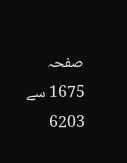صفحہ 1675 سے 6203